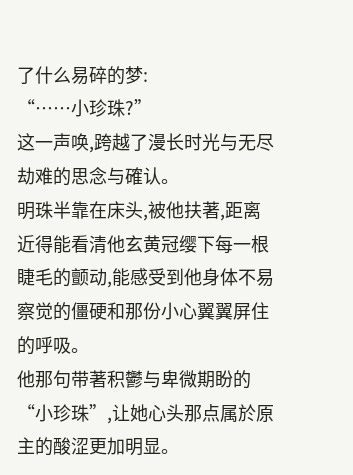了什么易碎的梦:
“……小珍珠?”
这一声唤,跨越了漫长时光与无尽劫难的思念与確认。
明珠半靠在床头,被他扶著,距离近得能看清他玄黄冠缨下每一根睫毛的颤动,能感受到他身体不易察觉的僵硬和那份小心翼翼屏住的呼吸。
他那句带著积鬱与卑微期盼的“小珍珠”,让她心头那点属於原主的酸涩更加明显。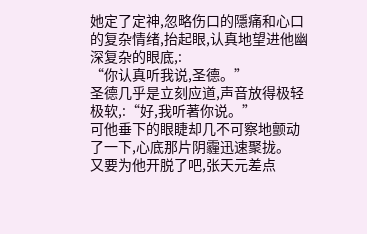她定了定神,忽略伤口的隱痛和心口的复杂情绪,抬起眼,认真地望进他幽深复杂的眼底,:
“你认真听我说,圣德。”
圣德几乎是立刻应道,声音放得极轻极软,:“好,我听著你说。”
可他垂下的眼睫却几不可察地颤动了一下,心底那片阴霾迅速聚拢。
又要为他开脱了吧,张天元差点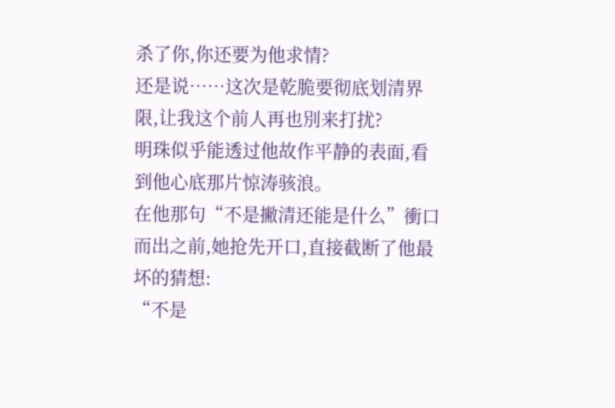杀了你,你还要为他求情?
还是说……这次是乾脆要彻底划清界限,让我这个前人再也別来打扰?
明珠似乎能透过他故作平静的表面,看到他心底那片惊涛骇浪。
在他那句“不是撇清还能是什么”衝口而出之前,她抢先开口,直接截断了他最坏的猜想:
“不是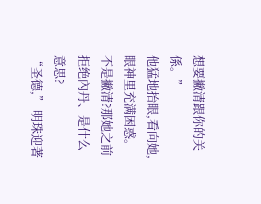想要撇清跟你的关係。”
他猛地抬眼,看向她,眼神里充满困惑。不是撇清?那她之前拒绝內丹、是什么意思?
“圣德,” 明珠迎著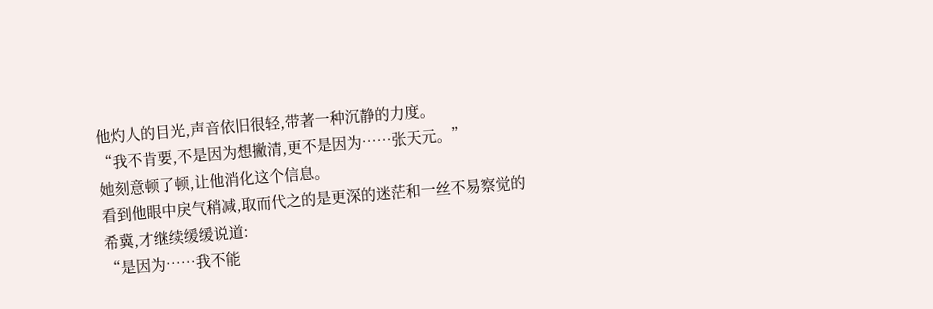他灼人的目光,声音依旧很轻,带著一种沉静的力度。
“我不肯要,不是因为想撇清,更不是因为……张天元。”
她刻意顿了顿,让他消化这个信息。
看到他眼中戾气稍减,取而代之的是更深的迷茫和一丝不易察觉的希冀,才继续缓缓说道:
“是因为……我不能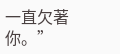一直欠著你。”